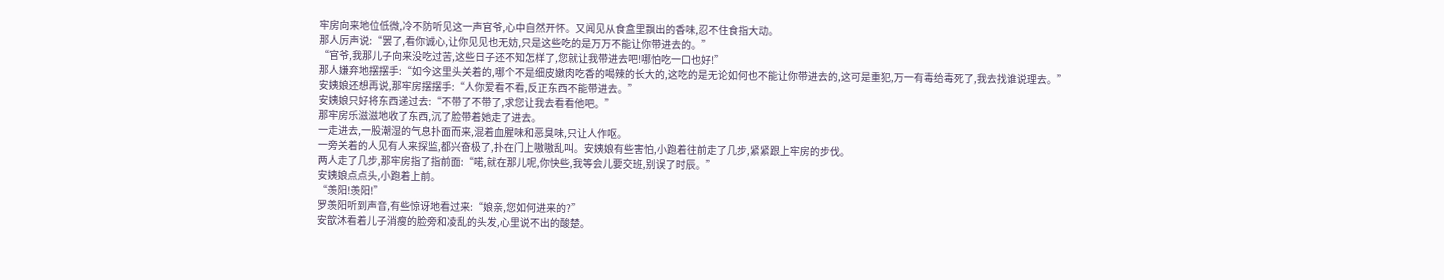牢房向来地位低微,冷不防听见这一声官爷,心中自然开怀。又闻见从食盒里飘出的香味,忍不住食指大动。
那人厉声说:“罢了,看你诚心,让你见见也无妨,只是这些吃的是万万不能让你带进去的。”
“官爷,我那儿子向来没吃过苦,这些日子还不知怎样了,您就让我带进去吧!哪怕吃一口也好!”
那人嫌弃地摆摆手:“如今这里头关着的,哪个不是细皮嫩肉吃香的喝辣的长大的,这吃的是无论如何也不能让你带进去的,这可是重犯,万一有毒给毒死了,我去找谁说理去。”
安姨娘还想再说,那牢房摆摆手:“人你爱看不看,反正东西不能带进去。”
安姨娘只好将东西递过去:“不带了不带了,求您让我去看看他吧。”
那牢房乐滋滋地收了东西,沉了脸带着她走了进去。
一走进去,一股潮湿的气息扑面而来,混着血腥味和恶臭味,只让人作呕。
一旁关着的人见有人来探监,都兴奋极了,扑在门上嗷嗷乱叫。安姨娘有些害怕,小跑着往前走了几步,紧紧跟上牢房的步伐。
两人走了几步,那牢房指了指前面:“喏,就在那儿呢,你快些,我等会儿要交班,别误了时辰。”
安姨娘点点头,小跑着上前。
“羡阳!羡阳!”
罗羡阳听到声音,有些惊讶地看过来:“娘亲,您如何进来的?”
安歆沐看着儿子消瘦的脸旁和凌乱的头发,心里说不出的酸楚。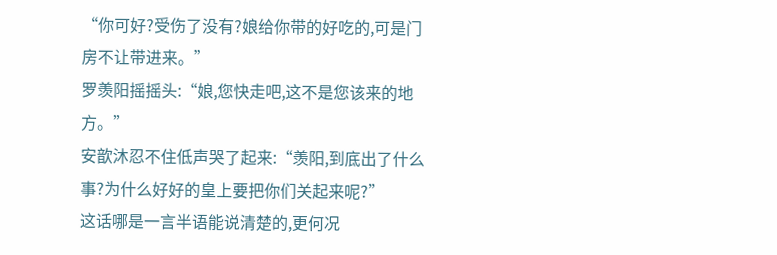“你可好?受伤了没有?娘给你带的好吃的,可是门房不让带进来。”
罗羡阳摇摇头:“娘,您快走吧,这不是您该来的地方。”
安歆沐忍不住低声哭了起来:“羡阳,到底出了什么事?为什么好好的皇上要把你们关起来呢?”
这话哪是一言半语能说清楚的,更何况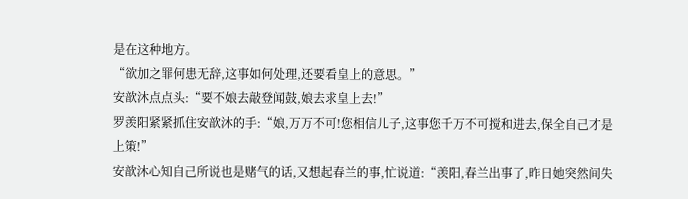是在这种地方。
“欲加之罪何患无辞,这事如何处理,还要看皇上的意思。”
安歆沐点点头:“要不娘去敲登闻鼓,娘去求皇上去!”
罗羡阳紧紧抓住安歆沐的手:“娘,万万不可!您相信儿子,这事您千万不可搅和进去,保全自己才是上策!”
安歆沐心知自己所说也是赌气的话,又想起春兰的事,忙说道:“羡阳,春兰出事了,昨日她突然间失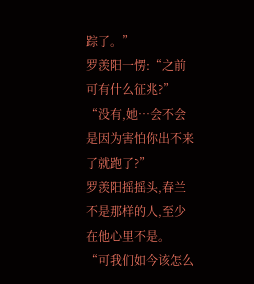踪了。”
罗羡阳一愣:“之前可有什么征兆?”
“没有,她…会不会是因为害怕你出不来了就跑了?”
罗羡阳摇摇头,春兰不是那样的人,至少在他心里不是。
“可我们如今该怎么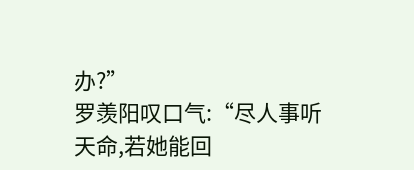办?”
罗羡阳叹口气:“尽人事听天命,若她能回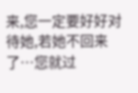来,您一定要好好对待她,若她不回来了…您就过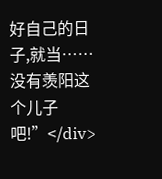好自己的日子,就当……没有羡阳这个儿子吧!”</div>